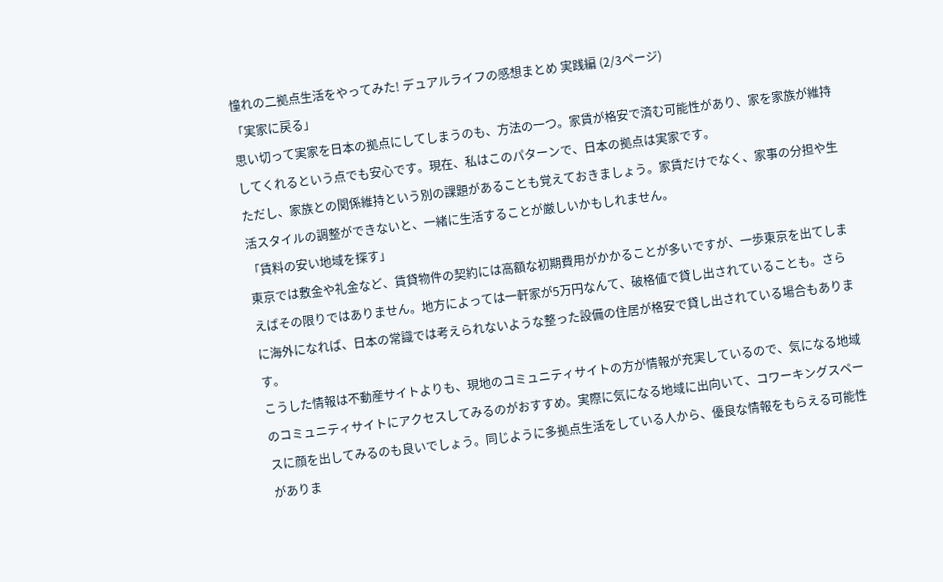憧れの二拠点生活をやってみた! デュアルライフの感想まとめ 実践編 (2/3ページ)
「実家に戻る」
思い切って実家を日本の拠点にしてしまうのも、方法の一つ。家賃が格安で済む可能性があり、家を家族が維持してくれるという点でも安心です。現在、私はこのパターンで、日本の拠点は実家です。
ただし、家族との関係維持という別の課題があることも覚えておきましょう。家賃だけでなく、家事の分担や生活スタイルの調整ができないと、一緒に生活することが厳しいかもしれません。
「賃料の安い地域を探す」
東京では敷金や礼金など、賃貸物件の契約には高額な初期費用がかかることが多いですが、一歩東京を出てしまえばその限りではありません。地方によっては一軒家が5万円なんて、破格値で貸し出されていることも。さらに海外になれば、日本の常識では考えられないような整った設備の住居が格安で貸し出されている場合もあります。
こうした情報は不動産サイトよりも、現地のコミュニティサイトの方が情報が充実しているので、気になる地域のコミュニティサイトにアクセスしてみるのがおすすめ。実際に気になる地域に出向いて、コワーキングスペースに顔を出してみるのも良いでしょう。同じように多拠点生活をしている人から、優良な情報をもらえる可能性がありま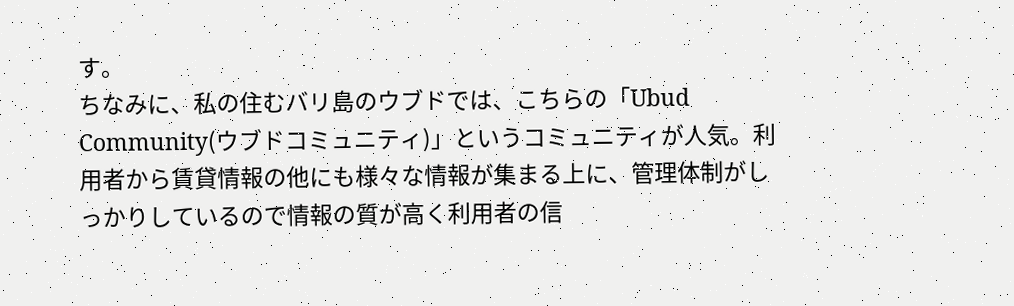す。
ちなみに、私の住むバリ島のウブドでは、こちらの「Ubud Community(ウブドコミュニティ)」というコミュニティが人気。利用者から賃貸情報の他にも様々な情報が集まる上に、管理体制がしっかりしているので情報の質が高く利用者の信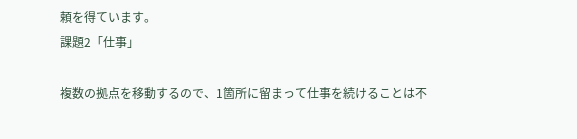頼を得ています。
課題2「仕事」

複数の拠点を移動するので、1箇所に留まって仕事を続けることは不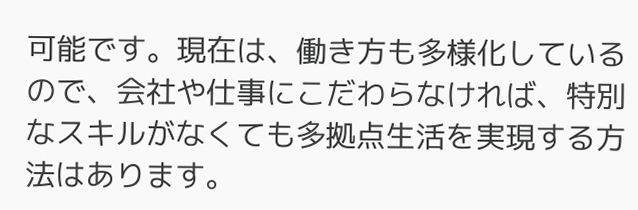可能です。現在は、働き方も多様化しているので、会社や仕事にこだわらなければ、特別なスキルがなくても多拠点生活を実現する方法はあります。